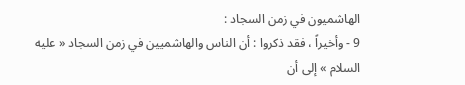الهاشميون في زمن السجاد :
9 - وأخيراً ، فقد ذكروا : أن الناس والهاشميين في زمن السجاد « عليه السلام » إلى أن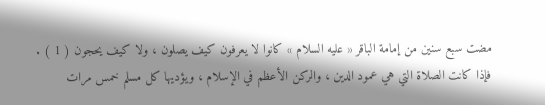مضت سبع سنين من إمامة الباقر « عليه السلام » كانوا لا يعرفون كيف يصلون ، ولا كيف يحجون ( 1 ) .
فإذا كانت الصلاة التي هي عمود الدين ، والركن الأعظم في الإسلام ، ويؤديها كل مسلم خمس مرات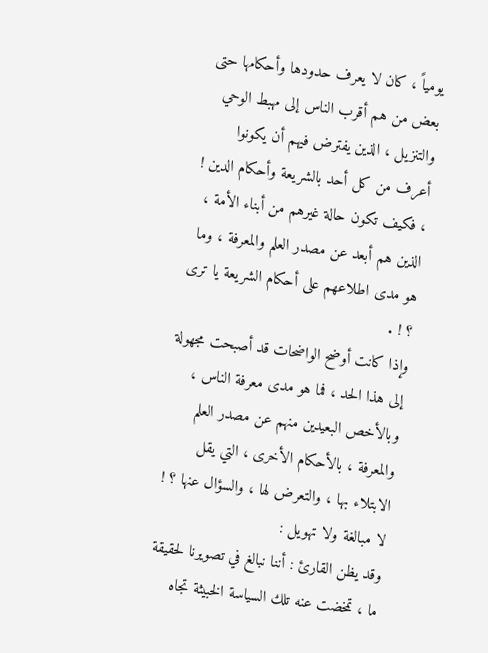يومياً ، كان لا يعرف حدودها وأحكامها حتى بعض من هم أقرب الناس إلى مهبط الوحي والتنزيل ، الذين يفترض فيهم أن يكونوا أعرف من كل أحد بالشريعة وأحكام الدين ! ، فكيف تكون حالة غيرهم من أبناء الأمة ، الذين هم أبعد عن مصدر العلم والمعرفة ، وما هو مدى اطلاعهم على أحكام الشريعة يا ترى ؟ ! .
وإذا كانت أوضح الواضحات قد أصبحت مجهولة إلى هذا الحد ، فما هو مدى معرفة الناس ، وبالأخص البعيدين منهم عن مصدر العلم والمعرفة ، بالأحكام الأخرى ، التي يقل الابتلاء بها ، والتعرض لها ، والسؤال عنها ؟ !
لا مبالغة ولا تهويل :
وقد يظن القارئ : أننا نبالغ في تصويرنا لحقيقة ما ، تمخضت عنه تلك السياسة الخبيثة تجاه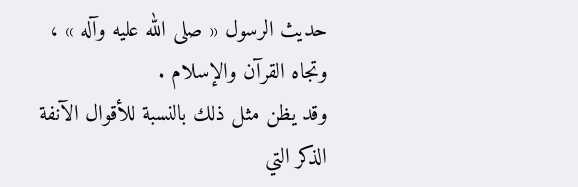حديث الرسول « صلى الله عليه وآله » ، وتجاه القرآن والإسلام .
وقد يظن مثل ذلك بالنسبة للأقوال الآنفة الذكر التي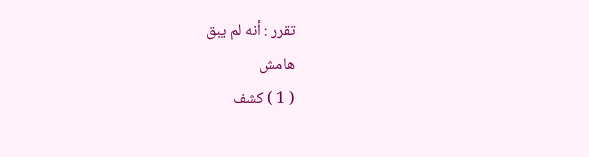تقرر : أنه لم يبق
هامش
( 1 ) كشف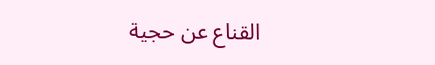القناع عن حجية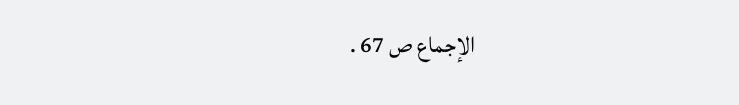الإجماع ص 67 .